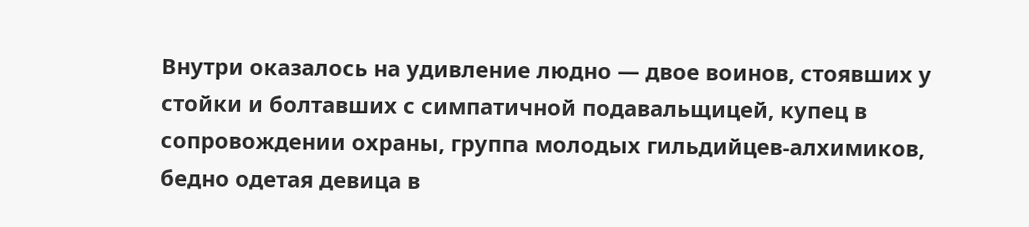Внутри оказалось на удивление людно — двое воинов, стоявших у стойки и болтавших с симпатичной подавальщицей, купец в сопровождении охраны, группа молодых гильдийцев-алхимиков, бедно одетая девица в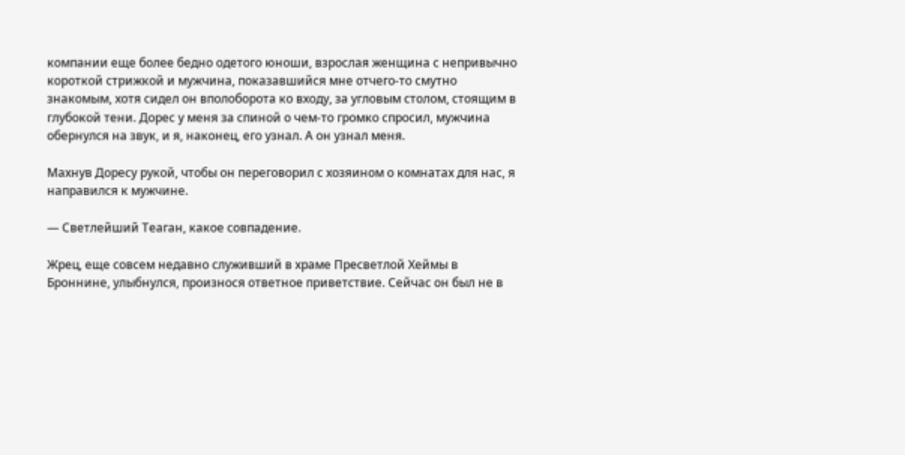компании еще более бедно одетого юноши, взрослая женщина с непривычно короткой стрижкой и мужчина, показавшийся мне отчего-то смутно знакомым, хотя сидел он вполоборота ко входу, за угловым столом, стоящим в глубокой тени. Дорес у меня за спиной о чем-то громко спросил, мужчина обернулся на звук, и я, наконец, его узнал. А он узнал меня.

Махнув Доресу рукой, чтобы он переговорил с хозяином о комнатах для нас, я направился к мужчине.

— Светлейший Теаган, какое совпадение.

Жрец, еще совсем недавно служивший в храме Пресветлой Хеймы в Броннине, улыбнулся, произнося ответное приветствие. Сейчас он был не в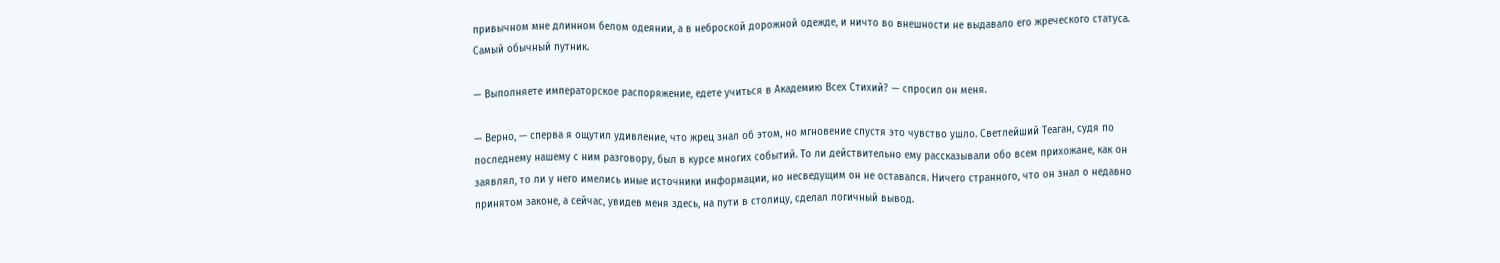привычном мне длинном белом одеянии, а в неброской дорожной одежде, и ничто во внешности не выдавало его жреческого статуса. Самый обычный путник.

— Выполняете императорское распоряжение, едете учиться в Академию Всех Стихий? — спросил он меня.

— Верно, — сперва я ощутил удивление, что жрец знал об этом, но мгновение спустя это чувство ушло. Светлейший Теаган, судя по последнему нашему с ним разговору, был в курсе многих событий. То ли действительно ему рассказывали обо всем прихожане, как он заявлял, то ли у него имелись иные источники информации, но несведущим он не оставался. Ничего странного, что он знал о недавно принятом законе, а сейчас, увидев меня здесь, на пути в столицу, сделал логичный вывод.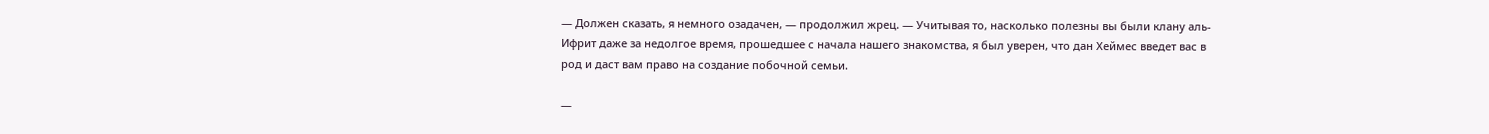— Должен сказать, я немного озадачен, — продолжил жрец. — Учитывая то, насколько полезны вы были клану аль-Ифрит даже за недолгое время, прошедшее с начала нашего знакомства, я был уверен, что дан Хеймес введет вас в род и даст вам право на создание побочной семьи.

—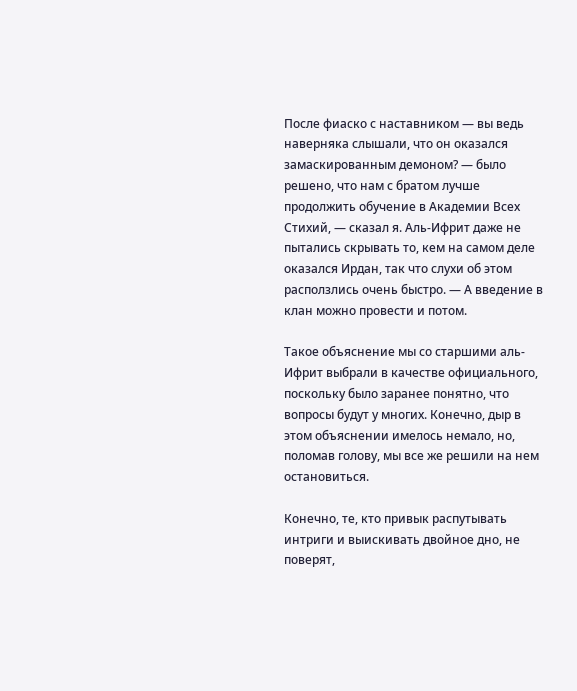После фиаско с наставником — вы ведь наверняка слышали, что он оказался замаскированным демоном? — было решено, что нам с братом лучше продолжить обучение в Академии Всех Стихий, — сказал я. Аль-Ифрит даже не пытались скрывать то, кем на самом деле оказался Ирдан, так что слухи об этом расползлись очень быстро. — А введение в клан можно провести и потом.

Такое объяснение мы со старшими аль-Ифрит выбрали в качестве официального, поскольку было заранее понятно, что вопросы будут у многих. Конечно, дыр в этом объяснении имелось немало, но, поломав голову, мы все же решили на нем остановиться.

Конечно, те, кто привык распутывать интриги и выискивать двойное дно, не поверят,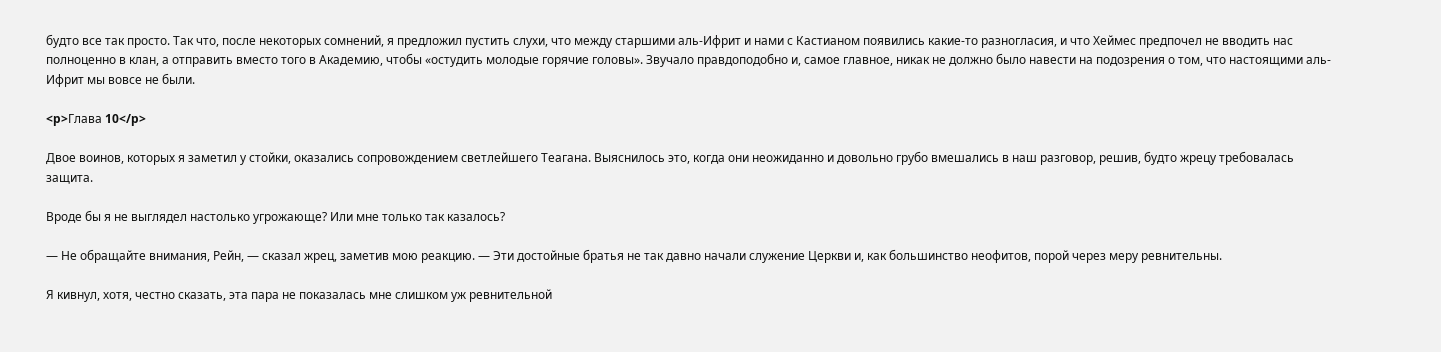будто все так просто. Так что, после некоторых сомнений, я предложил пустить слухи, что между старшими аль-Ифрит и нами с Кастианом появились какие-то разногласия, и что Хеймес предпочел не вводить нас полноценно в клан, а отправить вместо того в Академию, чтобы «остудить молодые горячие головы». Звучало правдоподобно и, самое главное, никак не должно было навести на подозрения о том, что настоящими аль-Ифрит мы вовсе не были.

<p>Глава 10</p>

Двое воинов, которых я заметил у стойки, оказались сопровождением светлейшего Теагана. Выяснилось это, когда они неожиданно и довольно грубо вмешались в наш разговор, решив, будто жрецу требовалась защита.

Вроде бы я не выглядел настолько угрожающе? Или мне только так казалось?

— Не обращайте внимания, Рейн, — сказал жрец, заметив мою реакцию. — Эти достойные братья не так давно начали служение Церкви и, как большинство неофитов, порой через меру ревнительны.

Я кивнул, хотя, честно сказать, эта пара не показалась мне слишком уж ревнительной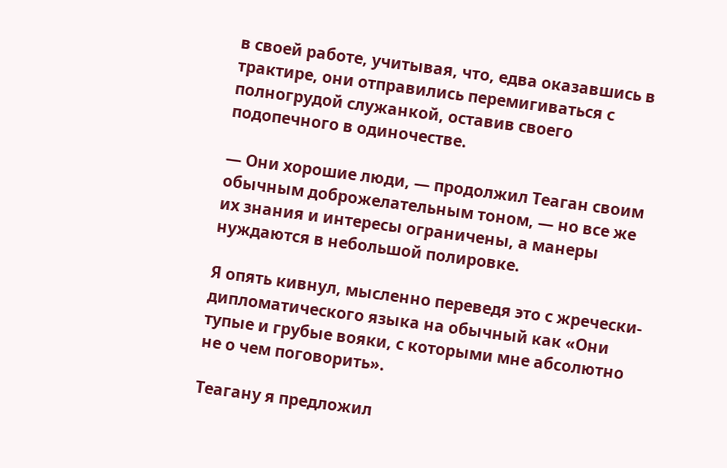в своей работе, учитывая, что, едва оказавшись в трактире, они отправились перемигиваться с полногрудой служанкой, оставив своего подопечного в одиночестве.

— Они хорошие люди, — продолжил Теаган своим обычным доброжелательным тоном, — но все же их знания и интересы ограничены, а манеры нуждаются в небольшой полировке.

Я опять кивнул, мысленно переведя это с жречески-дипломатического языка на обычный как «Они тупые и грубые вояки, с которыми мне абсолютно не о чем поговорить».

Теагану я предложил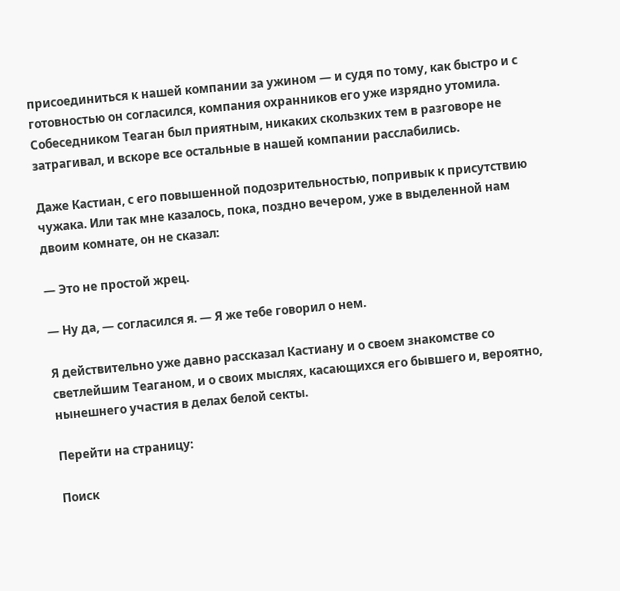присоединиться к нашей компании за ужином — и судя по тому, как быстро и с готовностью он согласился, компания охранников его уже изрядно утомила. Собеседником Теаган был приятным, никаких скользких тем в разговоре не затрагивал, и вскоре все остальные в нашей компании расслабились.

Даже Кастиан, с его повышенной подозрительностью, попривык к присутствию чужака. Или так мне казалось, пока, поздно вечером, уже в выделенной нам двоим комнате, он не сказал:

— Это не простой жрец.

— Ну да, — согласился я. — Я же тебе говорил о нем.

Я действительно уже давно рассказал Кастиану и о своем знакомстве со светлейшим Теаганом, и о своих мыслях, касающихся его бывшего и, вероятно, нынешнего участия в делах белой секты.

Перейти на страницу:

Поиск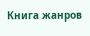Книга жанров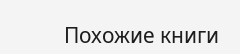Похожие книги